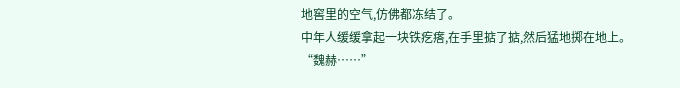地窖里的空气,仿佛都冻结了。
中年人缓缓拿起一块铁疙瘩,在手里掂了掂,然后猛地掷在地上。
“魏赫……”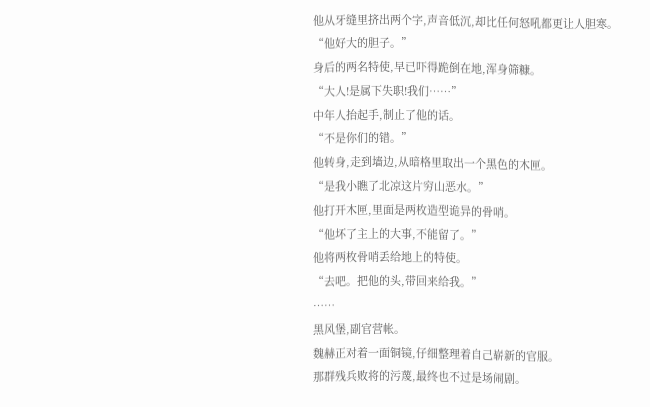他从牙缝里挤出两个字,声音低沉,却比任何怒吼都更让人胆寒。
“他好大的胆子。”
身后的两名特使,早已吓得跪倒在地,浑身筛糠。
“大人!是属下失职!我们……”
中年人抬起手,制止了他的话。
“不是你们的错。”
他转身,走到墙边,从暗格里取出一个黑色的木匣。
“是我小瞧了北凉这片穷山恶水。”
他打开木匣,里面是两枚造型诡异的骨哨。
“他坏了主上的大事,不能留了。”
他将两枚骨哨丢给地上的特使。
“去吧。把他的头,带回来给我。”
……
黑风堡,副官营帐。
魏赫正对着一面铜镜,仔细整理着自己崭新的官服。
那群残兵败将的污蔑,最终也不过是场闹剧。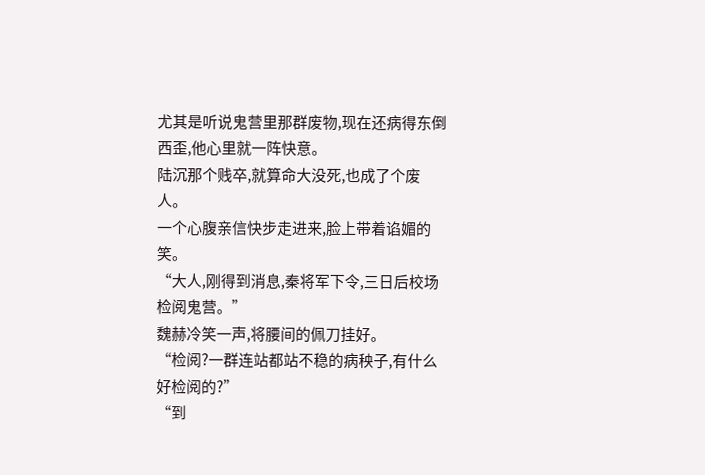尤其是听说鬼营里那群废物,现在还病得东倒西歪,他心里就一阵快意。
陆沉那个贱卒,就算命大没死,也成了个废人。
一个心腹亲信快步走进来,脸上带着谄媚的笑。
“大人,刚得到消息,秦将军下令,三日后校场检阅鬼营。”
魏赫冷笑一声,将腰间的佩刀挂好。
“检阅?一群连站都站不稳的病秧子,有什么好检阅的?”
“到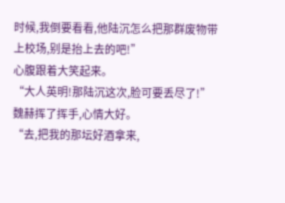时候,我倒要看看,他陆沉怎么把那群废物带上校场,别是抬上去的吧!”
心腹跟着大笑起来。
“大人英明!那陆沉这次,脸可要丢尽了!”
魏赫挥了挥手,心情大好。
“去,把我的那坛好酒拿来,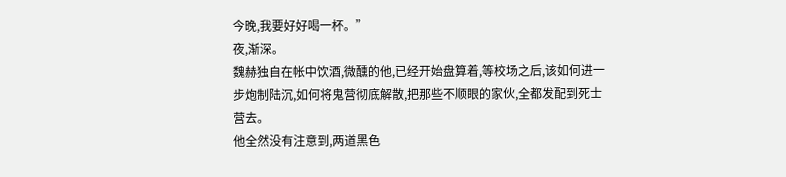今晚,我要好好喝一杯。”
夜,渐深。
魏赫独自在帐中饮酒,微醺的他,已经开始盘算着,等校场之后,该如何进一步炮制陆沉,如何将鬼营彻底解散,把那些不顺眼的家伙,全都发配到死士营去。
他全然没有注意到,两道黑色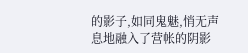的影子,如同鬼魅,悄无声息地融入了营帐的阴影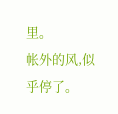里。
帐外的风,似乎停了。